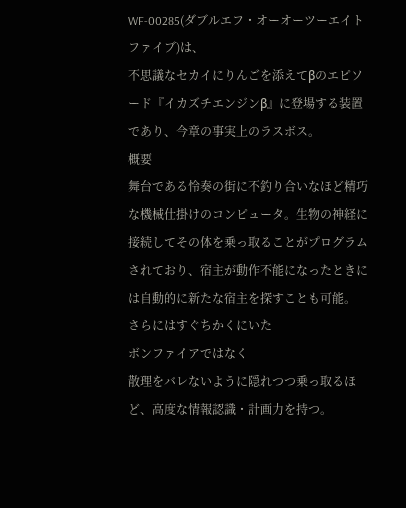WF-00285(ダブルエフ・オーオーツーエイトファイブ)は、
不思議なセカイにりんごを添えてβのエピソード『イカズチエンジンβ』に登場する装置であり、今章の事実上のラスボス。
概要
舞台である怜奏の街に不釣り合いなほど精巧な機械仕掛けのコンピュータ。生物の神経に接続してその体を乗っ取ることがプログラムされており、宿主が動作不能になったときには自動的に新たな宿主を探すことも可能。
さらにはすぐちかくにいた
ボンファイアではなく
散理をバレないように隠れつつ乗っ取るほど、高度な情報認識・計画力を持つ。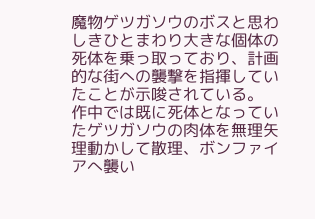魔物ゲツガソウのボスと思わしきひとまわり大きな個体の死体を乗っ取っており、計画的な街への襲撃を指揮していたことが示唆されている。
作中では既に死体となっていたゲツガソウの肉体を無理矢理動かして散理、ボンファイアへ襲い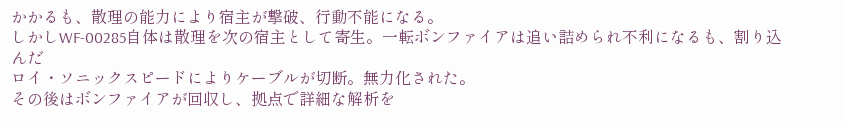かかるも、散理の能力により宿主が撃破、行動不能になる。
しかしWF-00285自体は散理を次の宿主として寄生。一転ボンファイアは追い詰められ不利になるも、割り込んだ
ロイ・ソニックスピードによりケーブルが切断。無力化された。
その後はボンファイアが回収し、拠点で詳細な解析を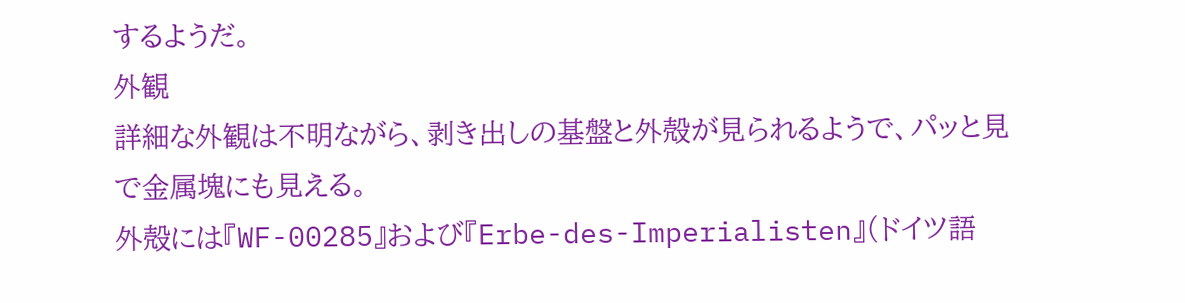するようだ。
外観
詳細な外観は不明ながら、剥き出しの基盤と外殻が見られるようで、パッと見で金属塊にも見える。
外殻には『WF-00285』および『Erbe-des-Imperialisten』(ドイツ語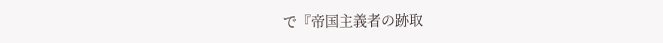で『帝国主義者の跡取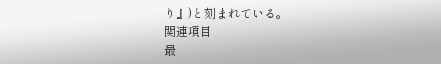り』)と刻まれている。
関連項目
最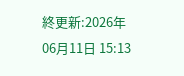終更新:2026年06月11日 15:13